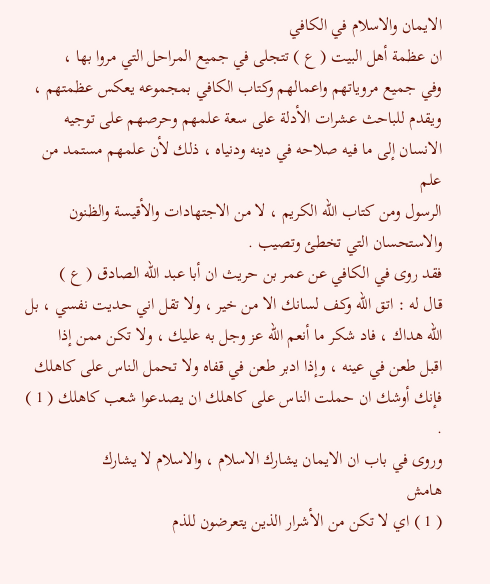الايمان والاسلام في الكافي
ان عظمة أهل البيت ( ع ) تتجلى في جميع المراحل التي مروا بها ،
وفي جميع مروياتهم واعمالهم وكتاب الكافي بمجموعه يعكس عظمتهم ،
ويقدم للباحث عشرات الأدلة على سعة علمهم وحرصهم على توجيه
الانسان إلى ما فيه صلاحه في دينه ودنياه ، ذلك لأن علمهم مستمد من علم
الرسول ومن كتاب الله الكريم ، لا من الاجتهادات والأقيسة والظنون
والاستحسان التي تخطئ وتصيب .
فقد روى في الكافي عن عمر بن حريث ان أبا عبد الله الصادق ( ع )
قال له : اتق الله وكف لسانك الا من خير ، ولا تقل اني حديت نفسي ، بل
الله هداك ، فاد شكر ما أنعم الله عز وجل به عليك ، ولا تكن ممن إذا
اقبل طعن في عينه ، وإذا ادبر طعن في قفاه ولا تحمل الناس على كاهلك
فإنك أوشك ان حملت الناس على كاهلك ان يصدعوا شعب كاهلك ( 1 ) .
وروى في باب ان الايمان يشارك الاسلام ، والاسلام لا يشارك
هامش
( 1 ) اي لا تكن من الأشرار الذين يتعرضون للذم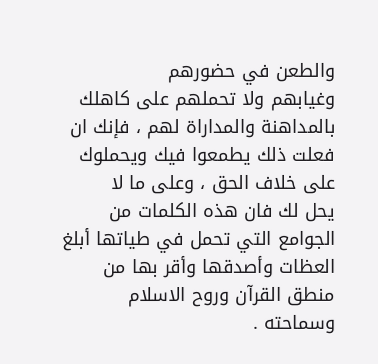والطعن في حضورهم
وغيابهم ولا تحملهم على كاهلك بالمداهنة والمداراة لهم ، فإنك ان
فعلت ذلك يطمعوا فيك ويحملوك على خلاف الحق ، وعلى ما لا
يحل لك فان هذه الكلمات من الجوامع التي تحمل في طياتها أبلغ
العظات وأصدقها وأقر بها من منطق القرآن وروح الاسلام
وسماحته .